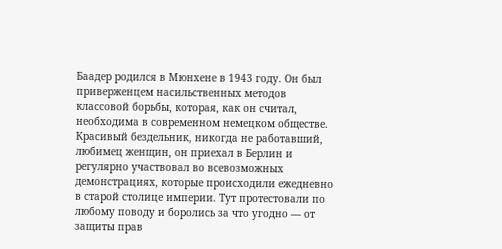Баадер родился в Мюнхене в 1943 году. Он был приверженцем насильственных методов классовой борьбы, которая, как он считал, необходима в современном немецком обществе. Красивый бездельник, никогда не работавший, любимец женщин, он приехал в Берлин и регулярно участвовал во всевозможных демонстрациях, которые происходили ежедневно в старой столице империи. Тут протестовали по любому поводу и боролись за что угодно — от защиты прав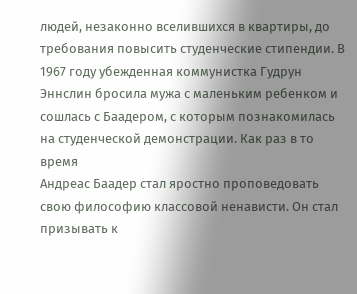людей, незаконно вселившихся в квартиры, до требования повысить студенческие стипендии. В 1967 году убежденная коммунистка Гудрун Эннслин бросила мужа с маленьким ребенком и сошлась с Баадером, с которым познакомилась на студенческой демонстрации. Как раз в то время
Андреас Баадер стал яростно проповедовать свою философию классовой ненависти. Он стал призывать к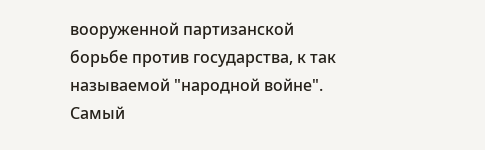вооруженной партизанской борьбе против государства, к так называемой "народной войне".
Самый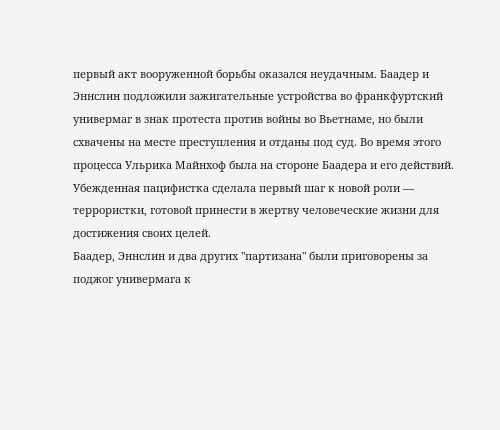первый акт вооруженной борьбы оказался неудачным. Баадер и Эннслин подложили зажигательные устройства во франкфуртский универмаг в знак протеста против войны во Вьетнаме, но были схвачены на месте преступления и отданы под суд. Во время этого процесса Ульрика Майнхоф была на стороне Баадера и его действий. Убежденная пацифистка сделала первый шаг к новой роли — террористки, готовой принести в жертву человеческие жизни для достижения своих целей.
Баадер, Эннслин и два других "партизана" были приговорены за поджог универмага к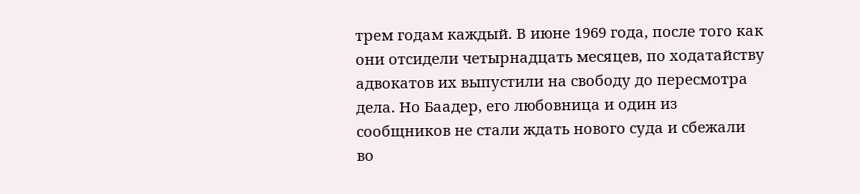трем годам каждый. В июне 1969 года, после того как они отсидели четырнадцать месяцев, по ходатайству адвокатов их выпустили на свободу до пересмотра дела. Но Баадер, его любовница и один из сообщников не стали ждать нового суда и сбежали во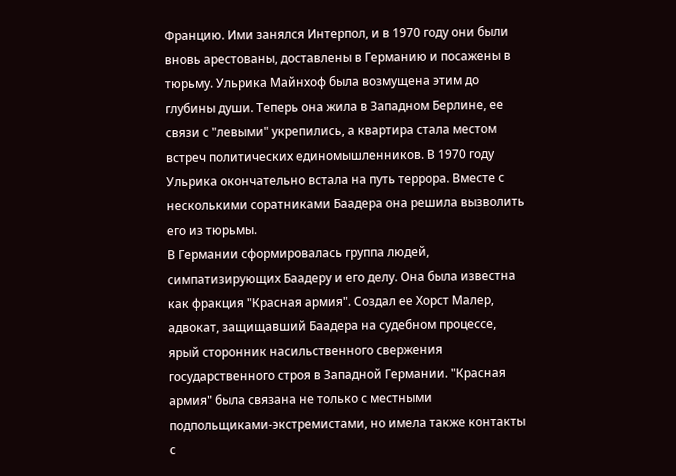Францию. Ими занялся Интерпол, и в 1970 году они были вновь арестованы, доставлены в Германию и посажены в тюрьму. Ульрика Майнхоф была возмущена этим до глубины души. Теперь она жила в Западном Берлине, ее связи с "левыми" укрепились, а квартира стала местом встреч политических единомышленников. В 1970 году Ульрика окончательно встала на путь террора. Вместе с несколькими соратниками Баадера она решила вызволить его из тюрьмы.
В Германии сформировалась группа людей, симпатизирующих Баадеру и его делу. Она была известна как фракция "Красная армия". Создал ее Хорст Малер, адвокат, защищавший Баадера на судебном процессе, ярый сторонник насильственного свержения государственного строя в Западной Германии. "Красная армия" была связана не только с местными подпольщиками-экстремистами, но имела также контакты с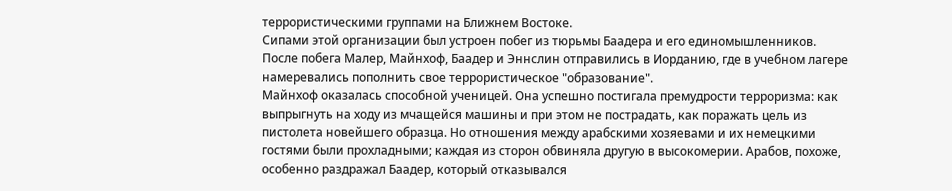террористическими группами на Ближнем Востоке.
Сипами этой организации был устроен побег из тюрьмы Баадера и его единомышленников. После побега Малер, Майнхоф, Баадер и Эннслин отправились в Иорданию, где в учебном лагере намеревались пополнить свое террористическое "образование".
Майнхоф оказалась способной ученицей. Она успешно постигала премудрости терроризма: как выпрыгнуть на ходу из мчащейся машины и при этом не пострадать, как поражать цель из пистолета новейшего образца. Но отношения между арабскими хозяевами и их немецкими гостями были прохладными; каждая из сторон обвиняла другую в высокомерии. Арабов, похоже, особенно раздражал Баадер, который отказывался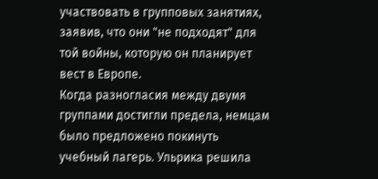участвовать в групповых занятиях, заявив, что они "не подходят" для той войны, которую он планирует вест в Европе.
Когда разногласия между двумя группами достигли предела, немцам было предложено покинуть учебный лагерь. Ульрика решила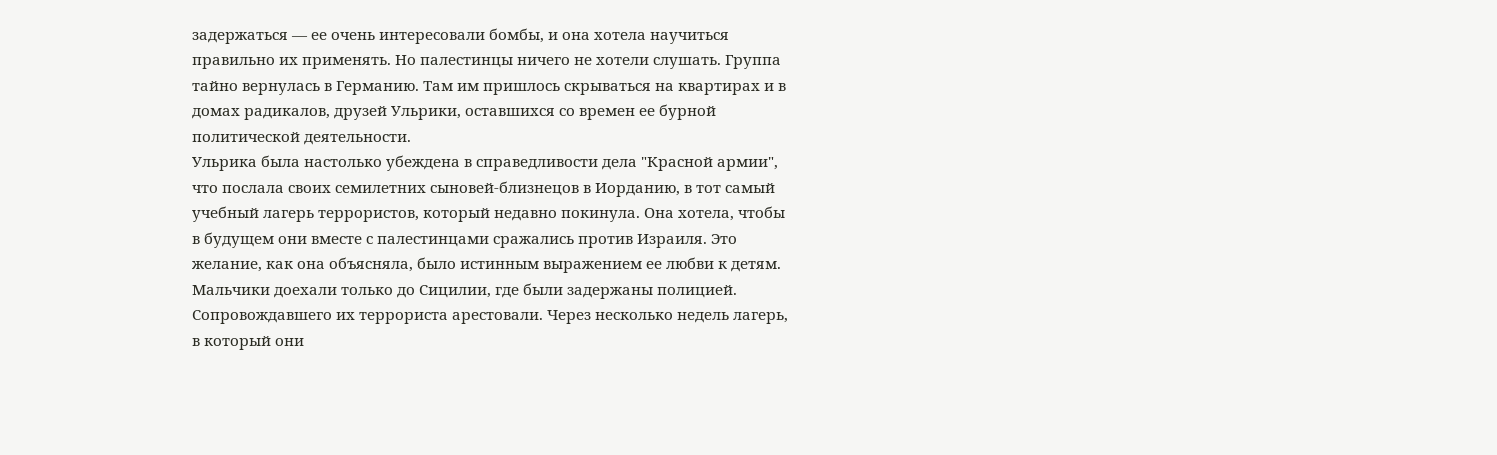задержаться — ее очень интересовали бомбы, и она хотела научиться правильно их применять. Но палестинцы ничего не хотели слушать. Группа тайно вернулась в Германию. Там им пришлось скрываться на квартирах и в домах радикалов, друзей Ульрики, оставшихся со времен ее бурной политической деятельности.
Ульрика была настолько убеждена в справедливости дела "Красной армии", что послала своих семилетних сыновей-близнецов в Иорданию, в тот самый учебный лагерь террористов, который недавно покинула. Она хотела, чтобы в будущем они вместе с палестинцами сражались против Израиля. Это желание, как она объясняла, было истинным выражением ее любви к детям. Мальчики доехали только до Сицилии, где были задержаны полицией. Сопровождавшего их террориста арестовали. Через несколько недель лагерь, в который они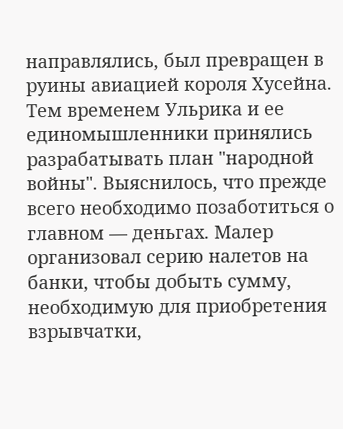направлялись, был превращен в руины авиацией короля Хусейна.
Тем временем Ульрика и ее единомышленники принялись разрабатывать план "народной войны". Выяснилось, что прежде всего необходимо позаботиться о главном — деньгах. Малер организовал серию налетов на банки, чтобы добыть сумму, необходимую для приобретения взрывчатки,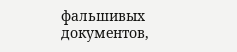фальшивых документов,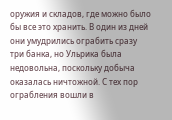оружия и складов, где можно было бы все это хранить. В один из дней они умудрились ограбить сразу три банка, но Ульрика была недовольна, поскольку добыча оказалась ничтожной. С тех пор ограбления вошли в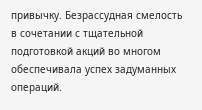привычку. Безрассудная смелость в сочетании с тщательной подготовкой акций во многом обеспечивала успех задуманных операций.